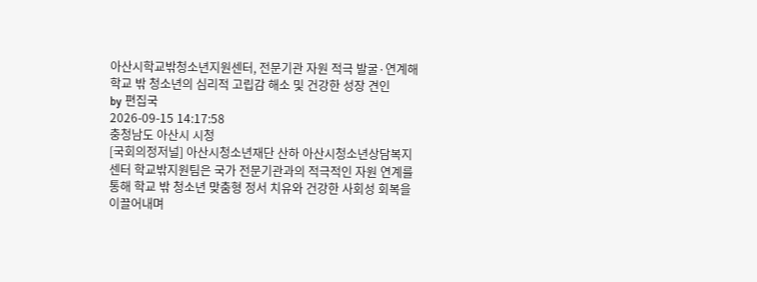아산시학교밖청소년지원센터, 전문기관 자원 적극 발굴·연계해 학교 밖 청소년의 심리적 고립감 해소 및 건강한 성장 견인
by 편집국
2026-09-15 14:17:58
충청남도 아산시 시청
[국회의정저널] 아산시청소년재단 산하 아산시청소년상담복지센터 학교밖지원팀은 국가 전문기관과의 적극적인 자원 연계를 통해 학교 밖 청소년 맞춤형 정서 치유와 건강한 사회성 회복을 이끌어내며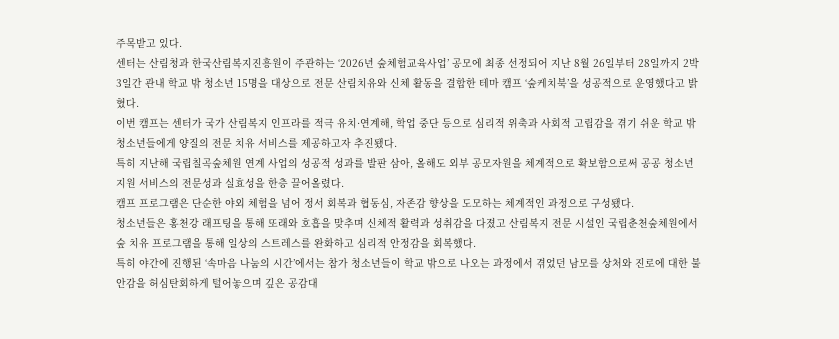주목받고 있다.
센터는 산림청과 한국산림복지진흥원이 주관하는 ‘2026년 숲체험교육사업’ 공모에 최종 선정되어 지난 8월 26일부터 28일까지 2박 3일간 관내 학교 밖 청소년 15명을 대상으로 전문 산림치유와 신체 활동을 결합한 테마 캠프 ‘숲케치북’을 성공적으로 운영했다고 밝혔다.
이번 캠프는 센터가 국가 산림복지 인프라를 적극 유치·연계해, 학업 중단 등으로 심리적 위축과 사회적 고립감을 겪기 쉬운 학교 밖 청소년들에게 양질의 전문 치유 서비스를 제공하고자 추진됐다.
특히 지난해 국립칠곡숲체원 연계 사업의 성공적 성과를 발판 삼아, 올해도 외부 공모자원을 체계적으로 확보함으로써 공공 청소년 지원 서비스의 전문성과 실효성을 한층 끌어올렸다.
캠프 프로그램은 단순한 야외 체험을 넘어 정서 회복과 협동심, 자존감 향상을 도모하는 체계적인 과정으로 구성됐다.
청소년들은 홍천강 래프팅을 통해 또래와 호흡을 맞추며 신체적 활력과 성취감을 다졌고 산림복지 전문 시설인 국립춘천숲체원에서 숲 치유 프로그램을 통해 일상의 스트레스를 완화하고 심리적 안정감을 회복했다.
특히 야간에 진행된 ‘속마음 나눔의 시간’에서는 참가 청소년들이 학교 밖으로 나오는 과정에서 겪었던 남모를 상처와 진로에 대한 불안감을 허심탄회하게 털어놓으며 깊은 공감대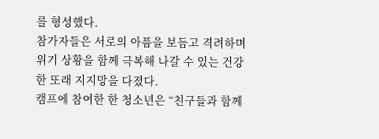를 형성했다.
참가자들은 서로의 아픔을 보듬고 격려하며 위기 상황을 함께 극복해 나갈 수 있는 건강한 또래 지지망을 다졌다.
캠프에 참여한 한 청소년은 “친구들과 함께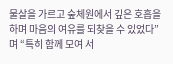물살을 가르고 숲체원에서 깊은 호흡을 하며 마음의 여유를 되찾을 수 있었다”며 “특히 함께 모여 서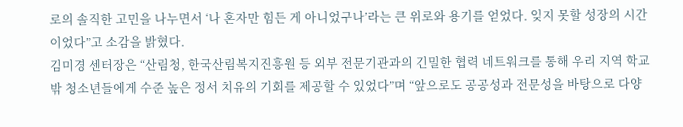로의 솔직한 고민을 나누면서 ‘나 혼자만 힘든 게 아니었구나’라는 큰 위로와 용기를 얻었다. 잊지 못할 성장의 시간이었다”고 소감을 밝혔다.
김미경 센터장은 “산림청, 한국산림복지진흥원 등 외부 전문기관과의 긴밀한 협력 네트워크를 통해 우리 지역 학교 밖 청소년들에게 수준 높은 정서 치유의 기회를 제공할 수 있었다”며 “앞으로도 공공성과 전문성을 바탕으로 다양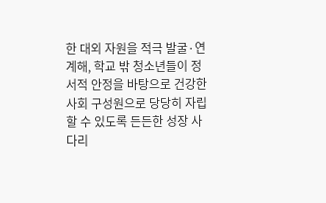한 대외 자원을 적극 발굴·연계해, 학교 밖 청소년들이 정서적 안정을 바탕으로 건강한 사회 구성원으로 당당히 자립할 수 있도록 든든한 성장 사다리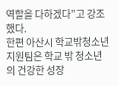역할을 다하겠다”고 강조했다.
한편 아산시 학교밖청소년지원팀은 학교 밖 청소년의 건강한 성장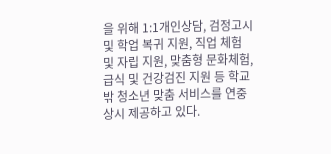을 위해 1:1개인상담, 검정고시 및 학업 복귀 지원, 직업 체험 및 자립 지원, 맞춤형 문화체험, 급식 및 건강검진 지원 등 학교 밖 청소년 맞춤 서비스를 연중 상시 제공하고 있다.